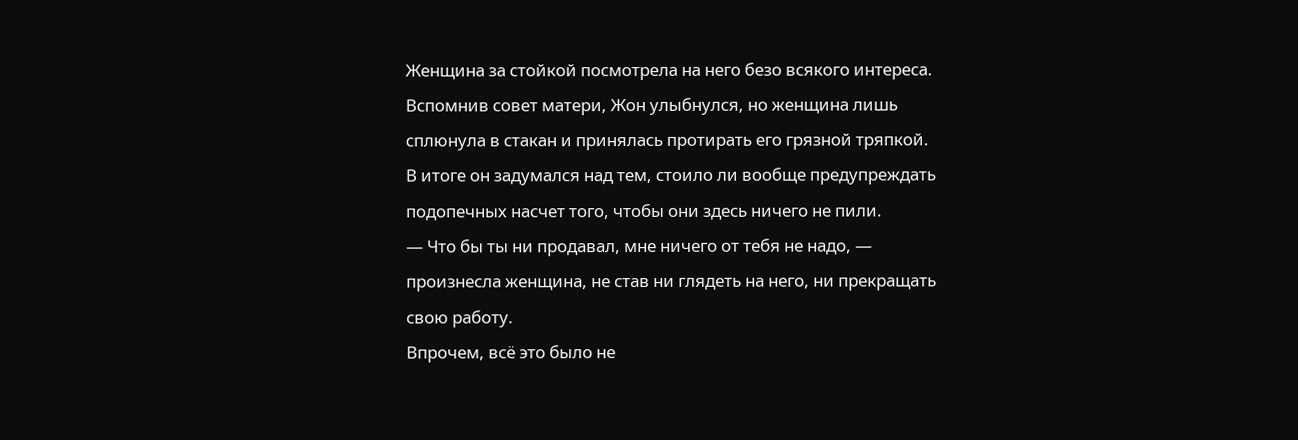Женщина за стойкой посмотрела на него безо всякого интереса. Вспомнив совет матери, Жон улыбнулся, но женщина лишь сплюнула в стакан и принялась протирать его грязной тряпкой. В итоге он задумался над тем, стоило ли вообще предупреждать подопечных насчет того, чтобы они здесь ничего не пили.
— Что бы ты ни продавал, мне ничего от тебя не надо, — произнесла женщина, не став ни глядеть на него, ни прекращать свою работу.
Впрочем, всё это было не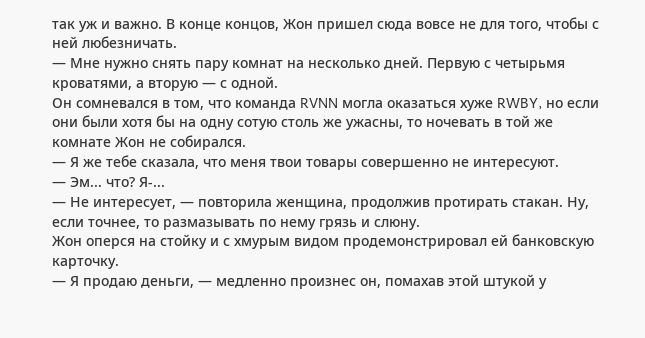так уж и важно. В конце концов, Жон пришел сюда вовсе не для того, чтобы с ней любезничать.
— Мне нужно снять пару комнат на несколько дней. Первую с четырьмя кроватями, а вторую — с одной.
Он сомневался в том, что команда RVNN могла оказаться хуже RWBY, но если они были хотя бы на одну сотую столь же ужасны, то ночевать в той же комнате Жон не собирался.
— Я же тебе сказала, что меня твои товары совершенно не интересуют.
— Эм... что? Я-...
— Не интересует, — повторила женщина, продолжив протирать стакан. Ну, если точнее, то размазывать по нему грязь и слюну.
Жон оперся на стойку и с хмурым видом продемонстрировал ей банковскую карточку.
— Я продаю деньги, — медленно произнес он, помахав этой штукой у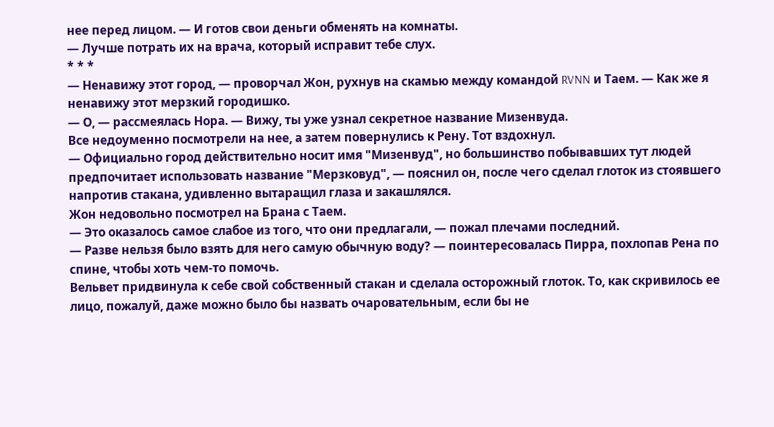нее перед лицом. — И готов свои деньги обменять на комнаты.
— Лучше потрать их на врача, который исправит тебе слух.
* * *
— Ненавижу этот город, — проворчал Жон, рухнув на скамью между командой RVNN и Таем. — Как же я ненавижу этот мерзкий городишко.
— О, — рассмеялась Нора. — Вижу, ты уже узнал секретное название Мизенвуда.
Все недоуменно посмотрели на нее, а затем повернулись к Рену. Тот вздохнул.
— Официально город действительно носит имя "Мизенвуд", но большинство побывавших тут людей предпочитает использовать название "Мерзковуд", — пояснил он, после чего сделал глоток из стоявшего напротив стакана, удивленно вытаращил глаза и закашлялся.
Жон недовольно посмотрел на Брана с Таем.
— Это оказалось самое слабое из того, что они предлагали, — пожал плечами последний.
— Разве нельзя было взять для него самую обычную воду? — поинтересовалась Пирра, похлопав Рена по спине, чтобы хоть чем-то помочь.
Вельвет придвинула к себе свой собственный стакан и сделала осторожный глоток. То, как скривилось ее лицо, пожалуй, даже можно было бы назвать очаровательным, если бы не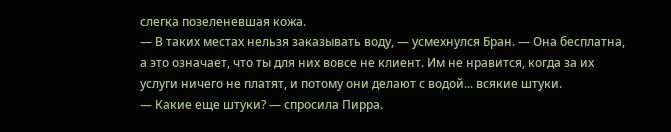слегка позеленевшая кожа.
— В таких местах нельзя заказывать воду, — усмехнулся Бран. — Она бесплатна, а это означает, что ты для них вовсе не клиент. Им не нравится, когда за их услуги ничего не платят, и потому они делают с водой... всякие штуки.
— Какие еще штуки? — спросила Пирра.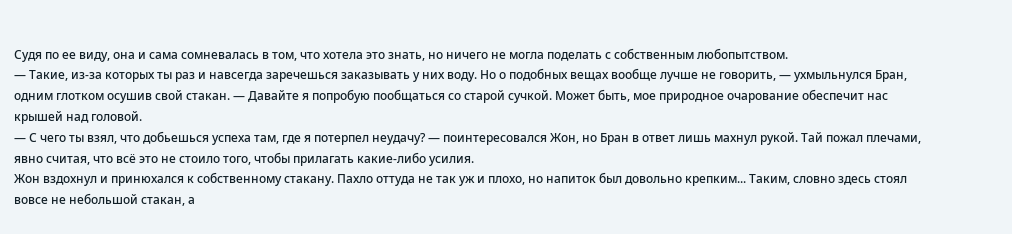Судя по ее виду, она и сама сомневалась в том, что хотела это знать, но ничего не могла поделать с собственным любопытством.
— Такие, из-за которых ты раз и навсегда заречешься заказывать у них воду. Но о подобных вещах вообще лучше не говорить, — ухмыльнулся Бран, одним глотком осушив свой стакан. — Давайте я попробую пообщаться со старой сучкой. Может быть, мое природное очарование обеспечит нас крышей над головой.
— С чего ты взял, что добьешься успеха там, где я потерпел неудачу? — поинтересовался Жон, но Бран в ответ лишь махнул рукой. Тай пожал плечами, явно считая, что всё это не стоило того, чтобы прилагать какие-либо усилия.
Жон вздохнул и принюхался к собственному стакану. Пахло оттуда не так уж и плохо, но напиток был довольно крепким... Таким, словно здесь стоял вовсе не небольшой стакан, а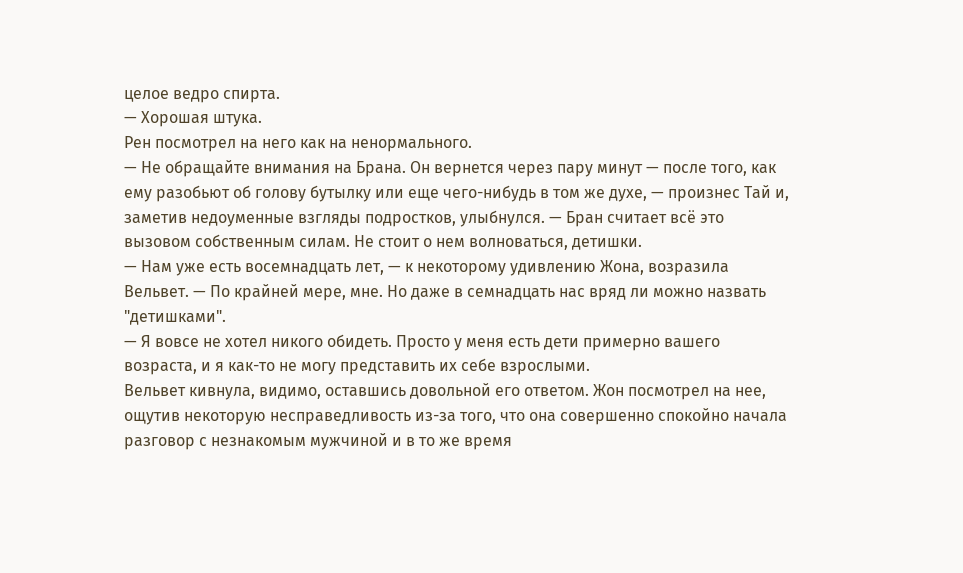целое ведро спирта.
— Хорошая штука.
Рен посмотрел на него как на ненормального.
— Не обращайте внимания на Брана. Он вернется через пару минут — после того, как ему разобьют об голову бутылку или еще чего-нибудь в том же духе, — произнес Тай и, заметив недоуменные взгляды подростков, улыбнулся. — Бран считает всё это вызовом собственным силам. Не стоит о нем волноваться, детишки.
— Нам уже есть восемнадцать лет, — к некоторому удивлению Жона, возразила Вельвет. — По крайней мере, мне. Но даже в семнадцать нас вряд ли можно назвать "детишками".
— Я вовсе не хотел никого обидеть. Просто у меня есть дети примерно вашего возраста, и я как-то не могу представить их себе взрослыми.
Вельвет кивнула, видимо, оставшись довольной его ответом. Жон посмотрел на нее, ощутив некоторую несправедливость из-за того, что она совершенно спокойно начала разговор с незнакомым мужчиной и в то же время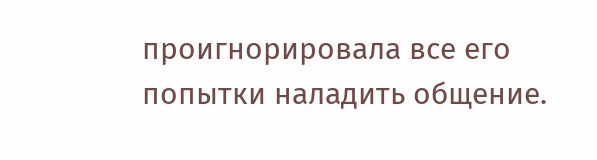проигнорировала все его попытки наладить общение.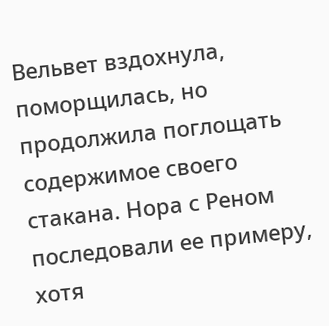Вельвет вздохнула, поморщилась, но продолжила поглощать содержимое своего стакана. Нора с Реном последовали ее примеру, хотя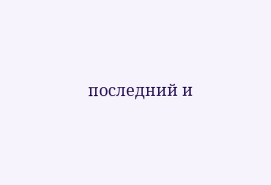последний и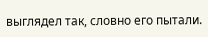выглядел так, словно его пытали.